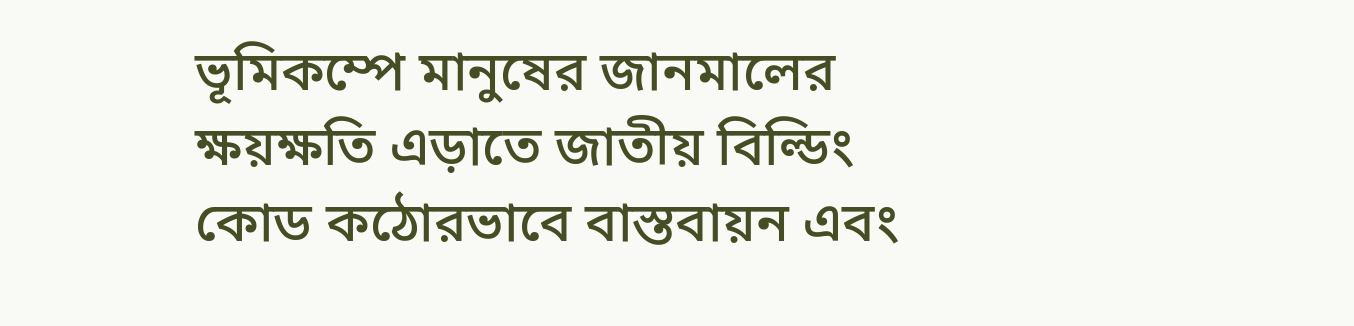ভূমিকম্পে মানুষের জানমালের ক্ষয়ক্ষতি এড়াতে জাতীয় বিল্ডিং কোড কঠোরভাবে বাস্তবায়ন এবং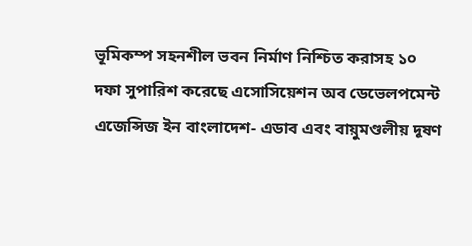ভূমিকম্প সহনশীল ভবন নির্মাণ নিশ্চিত করাসহ ১০ দফা সুপারিশ করেছে এসোসিয়েশন অব ডেভেলপমেন্ট এজেন্সিজ ইন বাংলাদেশ- এডাব এবং বায়ুমণ্ডলীয় দূষণ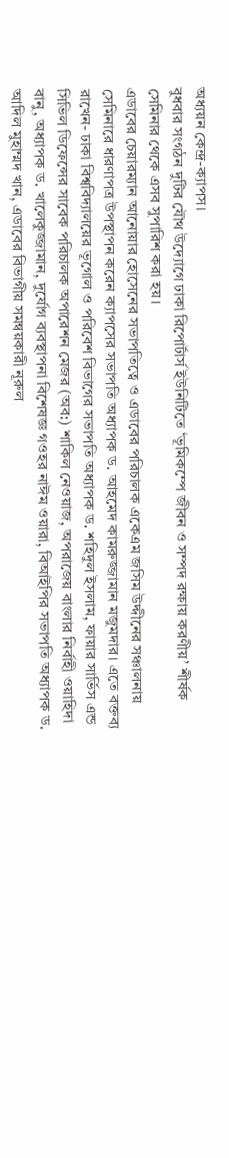অধ্যয়ন কেন্দ্র-ক্যাপস।
বুধবার সংগঠন দুটির যৌথ উদ্যোগে ঢাকা রিপোর্টার্স ইউনিটিতে ‘ভূমিকম্পে জীবন ও সম্পদ রক্ষায় করণীয়’ শীর্ষক সেমিনার থেকে এসব সুপারিশ করা হয়।
এডাবের চেয়ারম্যান আনোয়ার হোসেনের সভাপতিত্বে ও এডাবের পরিচালক একেএম জসিম উদ্দীনের সঞ্চালনায় সেমিনারে ধারণাপত্র উপস্থাপন করেন ক্যাপসের সভাপতি অধ্যাপক ড. আহমেদ কামরুজ্জামান মজুমদার। এতে বক্তব্য রাখেন- ঢাকা বিশ্ববিদ্যালয়ের ভূগোল ও পরিবেশ বিভাগের সভাপতি অধ্যাপক ড. শহিদুল ইসলাম, ফায়ার সার্ভিস এন্ড সিভিল ডিফেন্সের সাবেক পরিচালক অপারেশন মেজর (অব:) শাকিল নেওয়াজ, অপরাজেয় বাংলার নির্বাহী ওয়াহিদা বানু, অধ্যাপক ড. খালেকুজ্জামান, দুর্যোগ ব্যবস্থাপনা বিশেষজ্ঞ গওহর নাঈম ওয়ারা, বিআইপির সভাপতি অধ্যাপক ড. আদিল মুহাম্মদ খান, এডাবের বিভাগীয় সমন্বয়কারী নূরুল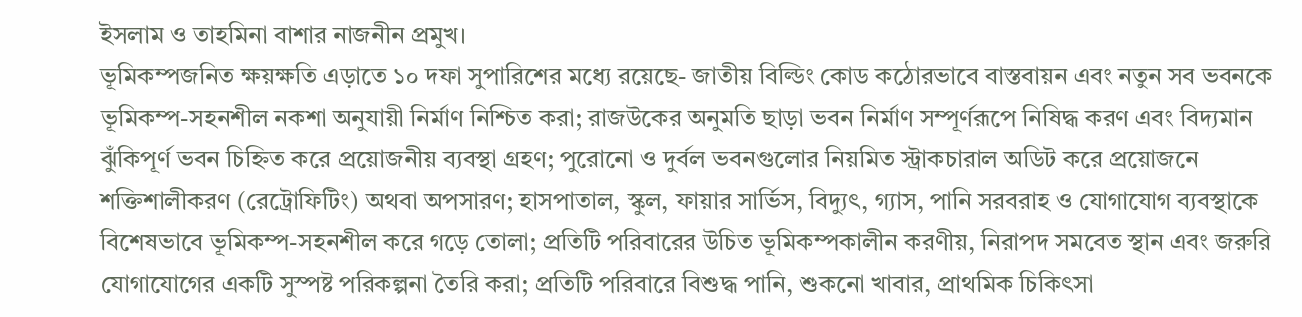ইসলাম ও তাহমিনা বাশার নাজনীন প্রমুখ।
ভূমিকম্পজনিত ক্ষয়ক্ষতি এড়াতে ১০ দফা সুপারিশের মধ্যে রয়েছে- জাতীয় বিল্ডিং কোড কঠোরভাবে বাস্তবায়ন এবং নতুন সব ভবনকে ভূমিকম্প-সহনশীল নকশা অনুযায়ী নির্মাণ নিশ্চিত করা; রাজউকের অনুমতি ছাড়া ভবন নির্মাণ সম্পূর্ণরূপে নিষিদ্ধ করণ এবং বিদ্যমান ঝুঁকিপূর্ণ ভবন চিহ্নিত করে প্রয়োজনীয় ব্যবস্থা গ্রহণ; পুরোনো ও দুর্বল ভবনগুলোর নিয়মিত স্ট্রাকচারাল অডিট করে প্রয়োজনে শক্তিশালীকরণ (রেট্রোফিটিং) অথবা অপসারণ; হাসপাতাল, স্কুল, ফায়ার সার্ভিস, বিদ্যুৎ, গ্যাস, পানি সরবরাহ ও যোগাযোগ ব্যবস্থাকে বিশেষভাবে ভূমিকম্প-সহনশীল করে গড়ে তোলা; প্রতিটি পরিবারের উচিত ভূমিকম্পকালীন করণীয়, নিরাপদ সমবেত স্থান এবং জরুরি যোগাযোগের একটি সুস্পষ্ট পরিকল্পনা তৈরি করা; প্রতিটি পরিবারে বিশুদ্ধ পানি, শুকনো খাবার, প্রাথমিক চিকিৎসা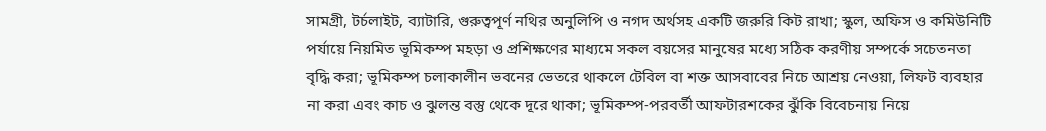সামগ্রী, টর্চলাইট, ব্যাটারি, গুরুত্বপূর্ণ নথির অনুলিপি ও নগদ অর্থসহ একটি জরুরি কিট রাখা; স্কুল, অফিস ও কমিউনিটি পর্যায়ে নিয়মিত ভূমিকম্প মহড়া ও প্রশিক্ষণের মাধ্যমে সকল বয়সের মানুষের মধ্যে সঠিক করণীয় সম্পর্কে সচেতনতা বৃদ্ধি করা; ভূমিকম্প চলাকালীন ভবনের ভেতরে থাকলে টেবিল বা শক্ত আসবাবের নিচে আশ্রয় নেওয়া, লিফট ব্যবহার না করা এবং কাচ ও ঝুলন্ত বস্তু থেকে দূরে থাকা; ভূমিকম্প-পরবর্তী আফটারশকের ঝুঁকি বিবেচনায় নিয়ে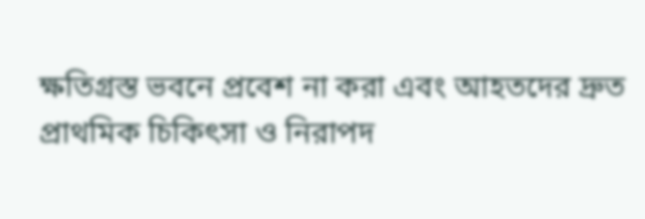ক্ষতিগ্রস্ত ভবনে প্রবেশ না করা এবং আহতদের দ্রুত প্রাথমিক চিকিৎসা ও নিরাপদ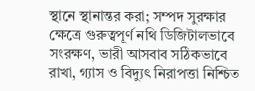স্থানে স্থানান্তর করা; সম্পদ সুরক্ষার ক্ষেত্রে গুরুত্বপূর্ণ নথি ডিজিটালভাবে সংরক্ষণ, ভারী আসবাব সঠিকভাবে রাখা, গ্যাস ও বিদ্যুৎ নিরাপত্তা নিশ্চিত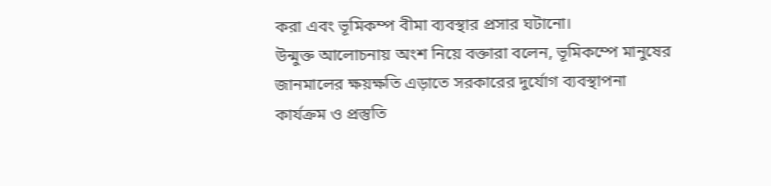করা এবং ভূমিকম্প বীমা ব্যবস্থার প্রসার ঘটানো।
উন্মুক্ত আলোচনায় অংশ নিয়ে বক্তারা বলেন, ভূমিকম্পে মানুষের জানমালের ক্ষয়ক্ষতি এড়াতে সরকারের দুর্যোগ ব্যবস্থাপনা কার্যক্রম ও প্রস্তুতি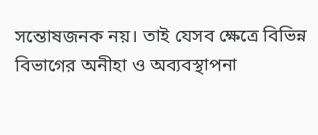সন্তোষজনক নয়। তাই যেসব ক্ষেত্রে বিভিন্ন বিভাগের অনীহা ও অব্যবস্থাপনা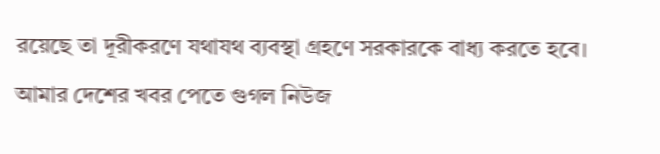রয়েছে তা দূরীকরণে যথাযথ ব্যবস্থা গ্রহণে সরকারকে বাধ্য করতে হবে।
আমার দেশের খবর পেতে গুগল নিউজ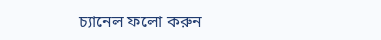চ্যানেল ফলো করুন